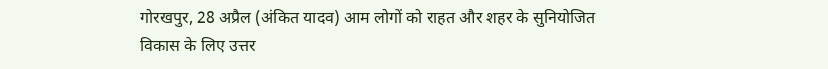गोरखपुर, 28 अप्रैल (अंकित यादव) आम लोगों को राहत और शहर के सुनियोजित विकास के लिए उत्तर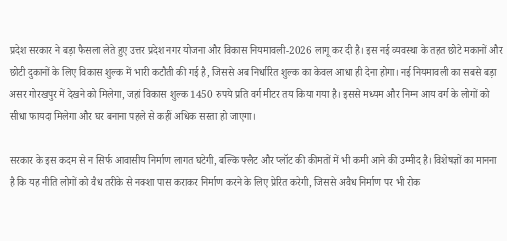प्रदेश सरकार ने बड़ा फैसला लेते हुए उत्तर प्रदेश नगर योजना और विकास नियमावली-2026 लागू कर दी है। इस नई व्यवस्था के तहत छोटे मकानों और छोटी दुकानों के लिए विकास शुल्क में भारी कटौती की गई है, जिससे अब निर्धारित शुल्क का केवल आधा ही देना होगा। नई नियमावली का सबसे बड़ा असर गोरखपुर में देखने को मिलेगा, जहां विकास शुल्क 1450 रुपये प्रति वर्ग मीटर तय किया गया है। इससे मध्यम और निम्न आय वर्ग के लोगों को सीधा फायदा मिलेगा और घर बनाना पहले से कहीं अधिक सस्ता हो जाएगा।

सरकार के इस कदम से न सिर्फ आवासीय निर्माण लागत घटेगी, बल्कि फ्लैट और प्लॉट की कीमतों में भी कमी आने की उम्मीद है। विशेषज्ञों का मानना है कि यह नीति लोगों को वैध तरीके से नक्शा पास कराकर निर्माण करने के लिए प्रेरित करेगी, जिससे अवैध निर्माण पर भी रोक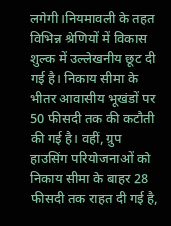लगेगी।नियमावली के तहत विभिन्न श्रेणियों में विकास शुल्क में उल्लेखनीय छूट दी गई है। निकाय सीमा के भीतर आवासीय भूखंडों पर 50 फीसदी तक की कटौती की गई है। वहीं, ग्रुप हाउसिंग परियोजनाओं को निकाय सीमा के बाहर 28 फीसदी तक राहत दी गई है,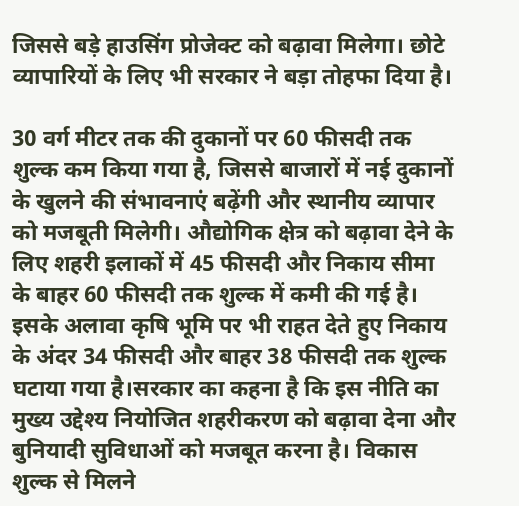जिससे बड़े हाउसिंग प्रोजेक्ट को बढ़ावा मिलेगा। छोटे व्यापारियों के लिए भी सरकार ने बड़ा तोहफा दिया है।

30 वर्ग मीटर तक की दुकानों पर 60 फीसदी तक शुल्क कम किया गया है, जिससे बाजारों में नई दुकानों के खुलने की संभावनाएं बढ़ेंगी और स्थानीय व्यापार को मजबूती मिलेगी। औद्योगिक क्षेत्र को बढ़ावा देने के लिए शहरी इलाकों में 45 फीसदी और निकाय सीमा के बाहर 60 फीसदी तक शुल्क में कमी की गई है। इसके अलावा कृषि भूमि पर भी राहत देते हुए निकाय के अंदर 34 फीसदी और बाहर 38 फीसदी तक शुल्क घटाया गया है।सरकार का कहना है कि इस नीति का मुख्य उद्देश्य नियोजित शहरीकरण को बढ़ावा देना और बुनियादी सुविधाओं को मजबूत करना है। विकास शुल्क से मिलने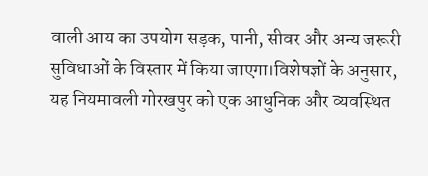वाली आय का उपयोग सड़क, पानी, सीवर और अन्य जरूरी सुविधाओं के विस्तार में किया जाएगा।विशेषज्ञों के अनुसार, यह नियमावली गोरखपुर को एक आधुनिक और व्यवस्थित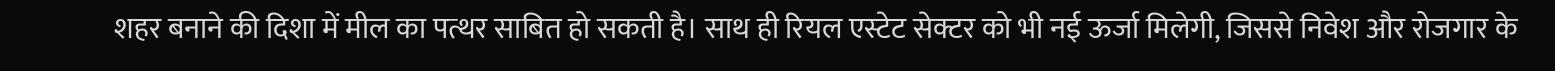शहर बनाने की दिशा में मील का पत्थर साबित हो सकती है। साथ ही रियल एस्टेट सेक्टर को भी नई ऊर्जा मिलेगी, जिससे निवेश और रोजगार के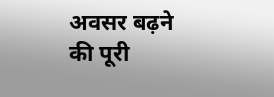अवसर बढ़ने की पूरी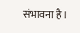संभावना है।